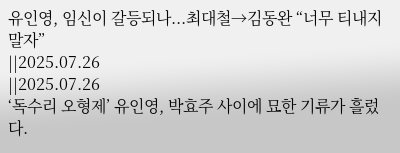유인영, 임신이 갈등되나...최대철→김동완 “너무 티내지 말자”
||2025.07.26
||2025.07.26
‘독수리 오형제’ 유인영, 박효주 사이에 묘한 기류가 흘렀다.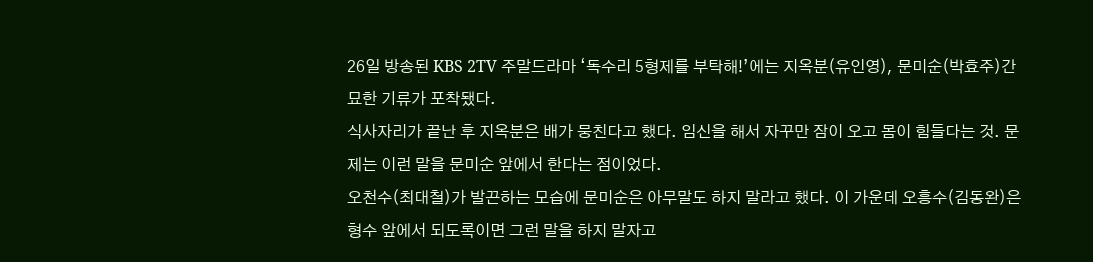26일 방송된 KBS 2TV 주말드라마 ‘독수리 5형제를 부탁해!’에는 지옥분(유인영), 문미순(박효주)간 묘한 기류가 포착됐다.
식사자리가 끝난 후 지옥분은 배가 뭉친다고 했다. 임신을 해서 자꾸만 잠이 오고 몸이 힘들다는 것. 문제는 이런 말을 문미순 앞에서 한다는 점이었다.
오천수(최대철)가 발끈하는 모습에 문미순은 아무말도 하지 말라고 했다. 이 가운데 오흥수(김동완)은 형수 앞에서 되도록이면 그런 말을 하지 말자고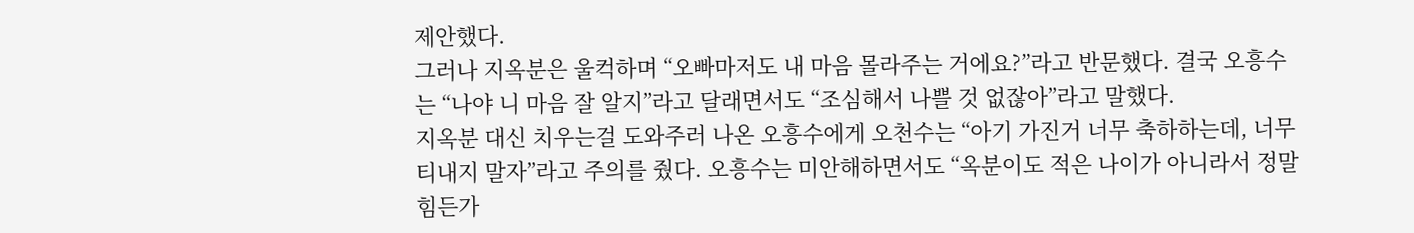제안했다.
그러나 지옥분은 울컥하며 “오빠마저도 내 마음 몰라주는 거에요?”라고 반문했다. 결국 오흥수는 “나야 니 마음 잘 알지”라고 달래면서도 “조심해서 나쁠 것 없잖아”라고 말했다.
지옥분 대신 치우는걸 도와주러 나온 오흥수에게 오천수는 “아기 가진거 너무 축하하는데, 너무 티내지 말자”라고 주의를 줬다. 오흥수는 미안해하면서도 “옥분이도 적은 나이가 아니라서 정말 힘든가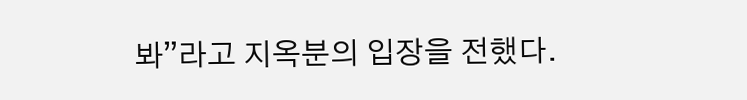봐”라고 지옥분의 입장을 전했다.